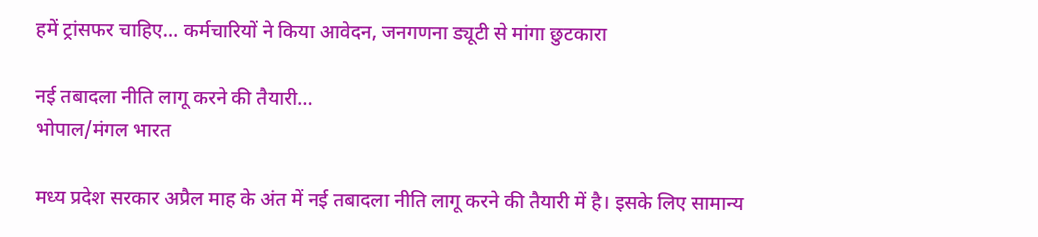हमें ट्रांसफर चाहिए… कर्मचारियों ने किया आवेदन, जनगणना ड्यूटी से मांगा छुटकारा

नई तबादला नीति लागू करने की तैयारी…
भोपाल/मंगल भारत

मध्य प्रदेश सरकार अप्रैल माह के अंत में नई तबादला नीति लागू करने की तैयारी में है। इसके लिए सामान्य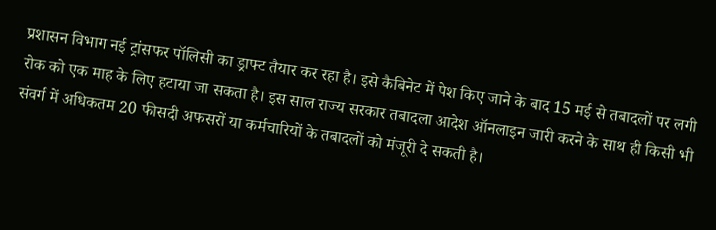प्रशासन विभाग नई ट्रांसफर पॉलिसी का ड्राफ्ट तैयार कर रहा है। इसे कैबिनेट में पेश किए जाने के बाद 15 मई से तबादलों पर लगी रोक को एक माह के लिए हटाया जा सकता है। इस साल राज्य सरकार तबादला आदेश ऑनलाइन जारी करने के साथ ही किसी भी संवर्ग में अधिकतम 20 फीसदी अफसरों या कर्मचारियों के तबादलों को मंजूरी दे सकती है।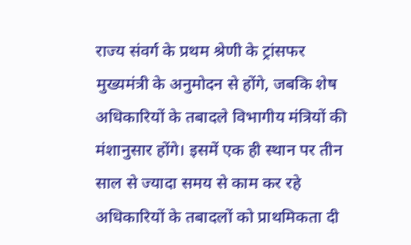राज्य संवर्ग के प्रथम श्रेणी के ट्रांसफर मुख्यमंत्री के अनुमोदन से होंगे, जबकि शेष अधिकारियों के तबादले विभागीय मंत्रियों की मंशानुसार होंगे। इसमें एक ही स्थान पर तीन साल से ज्यादा समय से काम कर रहे अधिकारियों के तबादलों को प्राथमिकता दी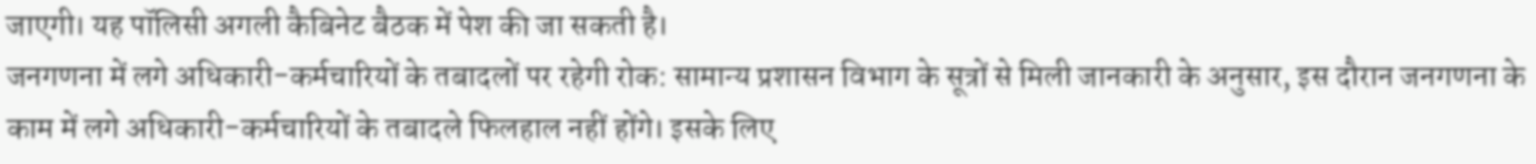जाएगी। यह पॉलिसी अगली कैबिनेट बैठक में पेश की जा सकती है।
जनगणना में लगे अधिकारी-कर्मचारियों के तबादलों पर रहेगी रोक: सामान्य प्रशासन विभाग के सूत्रों से मिली जानकारी के अनुसार, इस दौरान जनगणना के काम में लगे अधिकारी-कर्मचारियों के तबादले फिलहाल नहीं होंगे। इसके लिए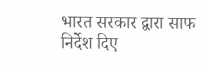भारत सरकार द्वारा साफ निर्देश दिए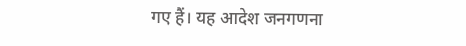गए हैं। यह आदेश जनगणना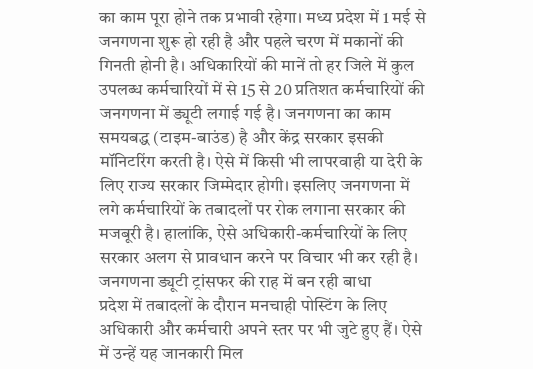का काम पूरा होने तक प्रभावी रहेगा। मध्य प्रदेश में 1 मई से जनगणना शुरू हो रही है और पहले चरण में मकानों की गिनती होनी है। अधिकारियों की मानें तो हर जिले में कुल उपलब्ध कर्मचारियों में से 15 से 20 प्रतिशत कर्मचारियों की जनगणना में ड्यूटी लगाई गई है। जनगणना का काम समयबद्ध (टाइम-बाउंड) है और केंद्र सरकार इसकी मॉनिटरिंग करती है। ऐसे में किसी भी लापरवाही या देरी के लिए राज्य सरकार जिम्मेदार होगी। इसलिए जनगणना में लगे कर्मचारियों के तबादलों पर रोक लगाना सरकार की मजबूरी है। हालांकि, ऐसे अधिकारी-कर्मचारियों के लिए सरकार अलग से प्रावधान करने पर विचार भी कर रही है।
जनगणना ड्यूटी ट्रांसफर की राह में बन रही बाधा
प्रदेश में तबादलों के दौरान मनचाही पोस्टिंग के लिए अधिकारी और कर्मचारी अपने स्तर पर भी जुटे हुए हैं। ऐसे में उन्हें यह जानकारी मिल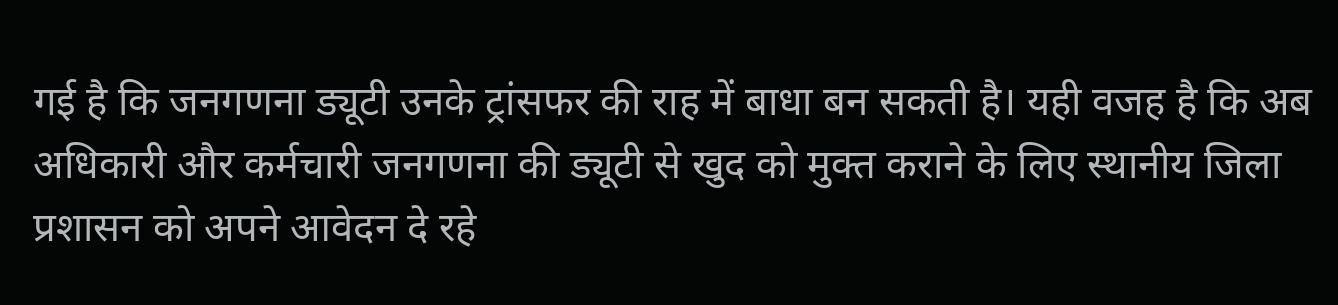गई है कि जनगणना ड्यूटी उनके ट्रांसफर की राह में बाधा बन सकती है। यही वजह है कि अब अधिकारी और कर्मचारी जनगणना की ड्यूटी से खुद को मुक्त कराने के लिए स्थानीय जिला प्रशासन को अपने आवेदन दे रहे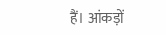हैं। आंकड़ों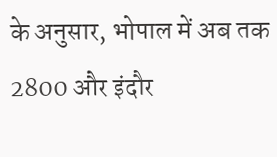के अनुसार, भोपाल में अब तक 2800 और इंदौर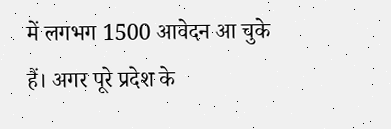में लगभग 1500 आवेदन आ चुके हैं। अगर पूरे प्रदेश के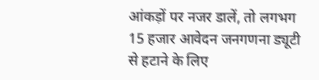आंकड़ों पर नजर डालें, तो लगभग 15 हजार आवेदन जनगणना ड्यूटी से हटाने के लिए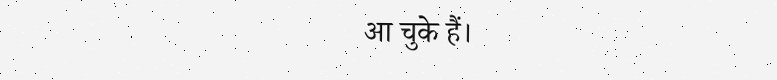आ चुके हैं।